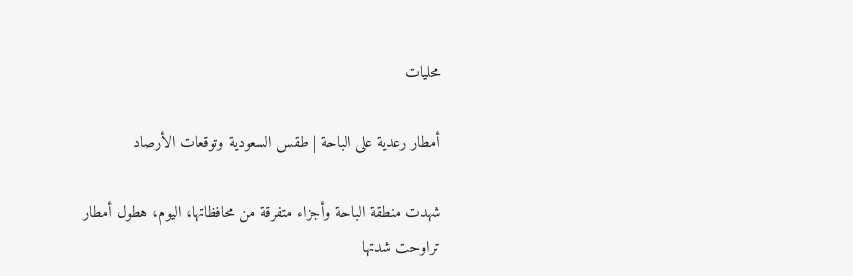محليات

أمطار رعدية على الباحة | طقس السعودية وتوقعات الأرصاد

شهدت منطقة الباحة وأجزاء متفرقة من محافظاتها، اليوم، هطول أمطار تراوحت شدتها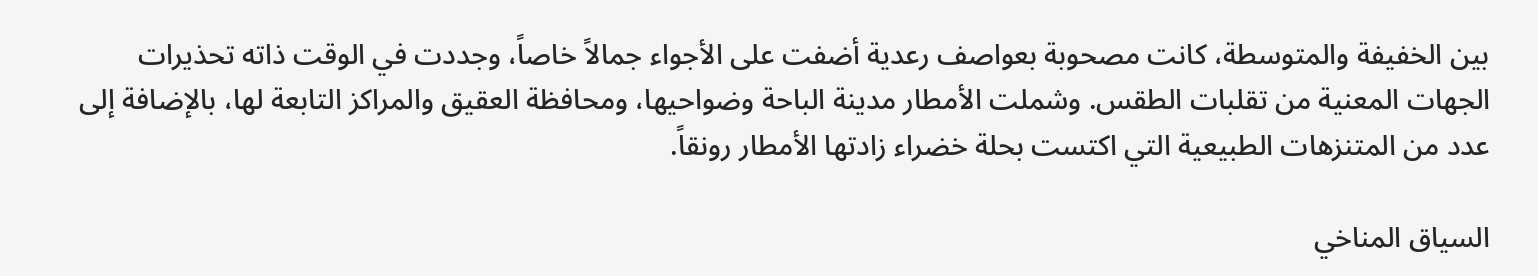بين الخفيفة والمتوسطة، كانت مصحوبة بعواصف رعدية أضفت على الأجواء جمالاً خاصاً، وجددت في الوقت ذاته تحذيرات الجهات المعنية من تقلبات الطقس. وشملت الأمطار مدينة الباحة وضواحيها، ومحافظة العقيق والمراكز التابعة لها، بالإضافة إلى عدد من المتنزهات الطبيعية التي اكتست بحلة خضراء زادتها الأمطار رونقاً.

السياق المناخي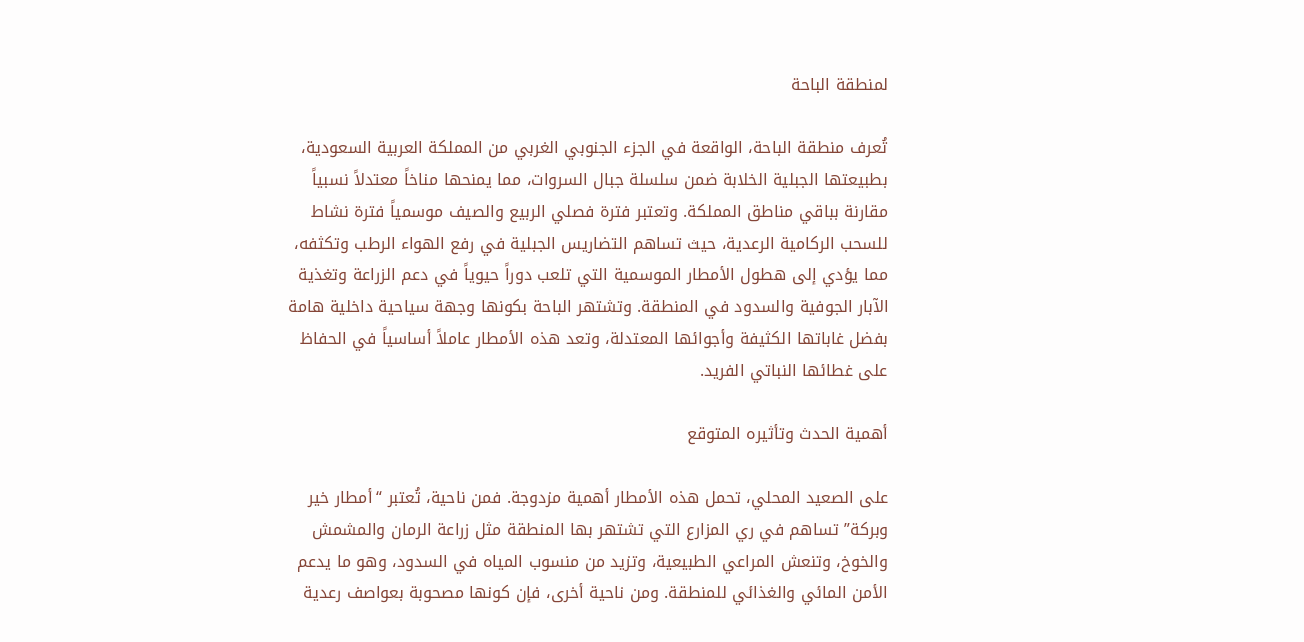لمنطقة الباحة

تُعرف منطقة الباحة، الواقعة في الجزء الجنوبي الغربي من المملكة العربية السعودية، بطبيعتها الجبلية الخلابة ضمن سلسلة جبال السروات، مما يمنحها مناخاً معتدلاً نسبياً مقارنة بباقي مناطق المملكة. وتعتبر فترة فصلي الربيع والصيف موسمياً فترة نشاط للسحب الركامية الرعدية، حيث تساهم التضاريس الجبلية في رفع الهواء الرطب وتكثفه، مما يؤدي إلى هطول الأمطار الموسمية التي تلعب دوراً حيوياً في دعم الزراعة وتغذية الآبار الجوفية والسدود في المنطقة. وتشتهر الباحة بكونها وجهة سياحية داخلية هامة بفضل غاباتها الكثيفة وأجوائها المعتدلة، وتعد هذه الأمطار عاملاً أساسياً في الحفاظ على غطائها النباتي الفريد.

أهمية الحدث وتأثيره المتوقع

على الصعيد المحلي، تحمل هذه الأمطار أهمية مزدوجة. فمن ناحية، تُعتبر “أمطار خير وبركة” تساهم في ري المزارع التي تشتهر بها المنطقة مثل زراعة الرمان والمشمش والخوخ، وتنعش المراعي الطبيعية، وتزيد من منسوب المياه في السدود، وهو ما يدعم الأمن المائي والغذائي للمنطقة. ومن ناحية أخرى، فإن كونها مصحوبة بعواصف رعدية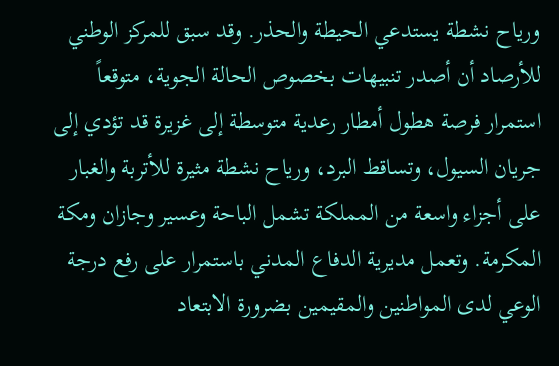ورياح نشطة يستدعي الحيطة والحذر. وقد سبق للمركز الوطني للأرصاد أن أصدر تنبيهات بخصوص الحالة الجوية، متوقعاً استمرار فرصة هطول أمطار رعدية متوسطة إلى غزيرة قد تؤدي إلى جريان السيول، وتساقط البرد، ورياح نشطة مثيرة للأتربة والغبار على أجزاء واسعة من المملكة تشمل الباحة وعسير وجازان ومكة المكرمة. وتعمل مديرية الدفاع المدني باستمرار على رفع درجة الوعي لدى المواطنين والمقيمين بضرورة الابتعاد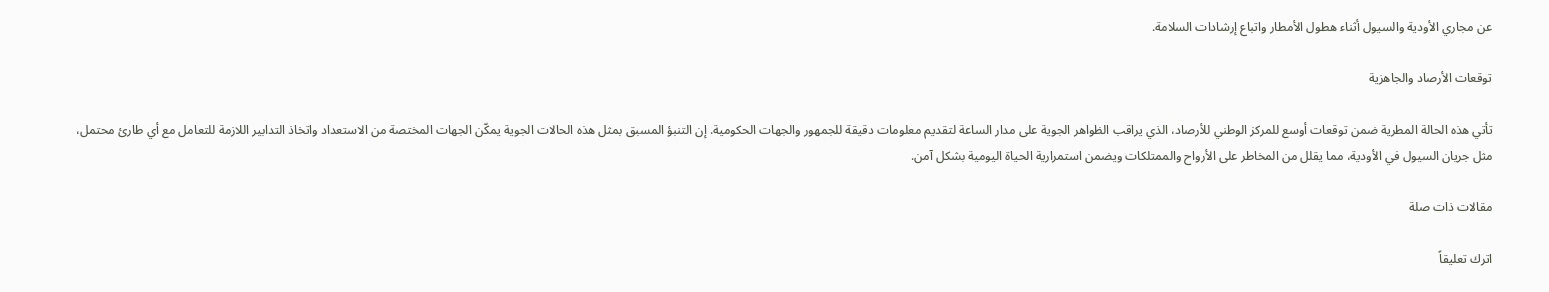عن مجاري الأودية والسيول أثناء هطول الأمطار واتباع إرشادات السلامة.

توقعات الأرصاد والجاهزية

تأتي هذه الحالة المطرية ضمن توقعات أوسع للمركز الوطني للأرصاد، الذي يراقب الظواهر الجوية على مدار الساعة لتقديم معلومات دقيقة للجمهور والجهات الحكومية. إن التنبؤ المسبق بمثل هذه الحالات الجوية يمكّن الجهات المختصة من الاستعداد واتخاذ التدابير اللازمة للتعامل مع أي طارئ محتمل، مثل جريان السيول في الأودية، مما يقلل من المخاطر على الأرواح والممتلكات ويضمن استمرارية الحياة اليومية بشكل آمن.

مقالات ذات صلة

اترك تعليقاً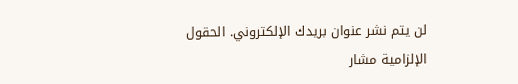لن يتم نشر عنوان بريدك الإلكتروني. الحقول الإلزامية مشار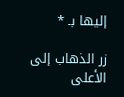إليها بـ *

زر الذهاب إلى الأعلى